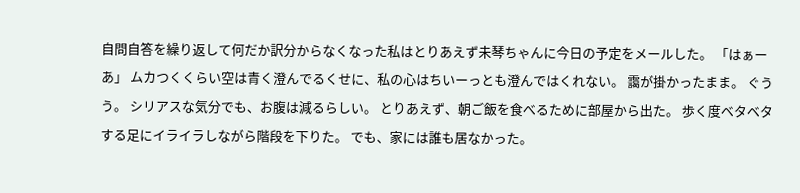自問自答を繰り返して何だか訳分からなくなった私はとりあえず未琴ちゃんに今日の予定をメールした。 「はぁーあ」 ムカつくくらい空は青く澄んでるくせに、私の心はちいーっとも澄んではくれない。 靄が掛かったまま。 ぐうう。 シリアスな気分でも、お腹は減るらしい。 とりあえず、朝ご飯を食べるために部屋から出た。 歩く度ベタベタする足にイライラしながら階段を下りた。 でも、家には誰も居なかった。